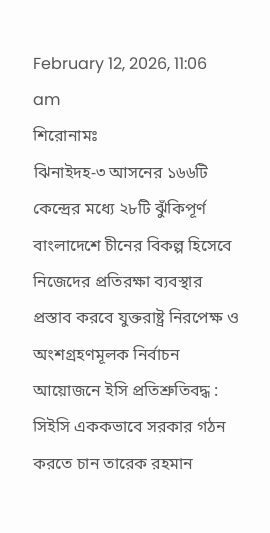February 12, 2026, 11:06 am
শিরোনামঃ
ঝিনাইদহ-৩ আসনের ১৬৬টি কেন্দ্রের মধ্যে ২৮টি ঝুঁকিপূর্ণ বাংলাদেশে চীনের বিকল্প হিসেবে নিজেদের প্রতিরক্ষা ব্যবস্থার প্রস্তাব করবে যুক্তরাষ্ট্র নিরপেক্ষ ও অংশগ্রহণমূলক নির্বাচন আয়োজনে ইসি প্রতিশ্রুতিবদ্ধ : সিইসি এককভাবে সরকার গঠন করতে চান তারেক রহমান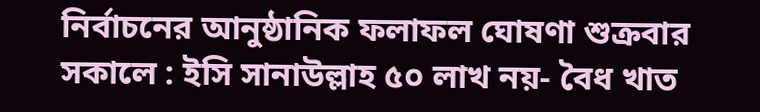নির্বাচনের আনুষ্ঠানিক ফলাফল ঘোষণা শুক্রবার সকালে : ইসি সানাউল্লাহ ৫০ লাখ নয়- বৈধ খাত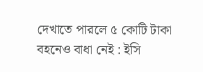দেখাতে পারলে ৫ কোটি টাকা বহনেও বাধা নেই : ইসি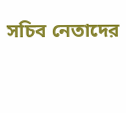সচিব নেতাদের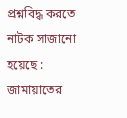প্রশ্নবিদ্ধ করতে নাটক সাজানো হয়েছে : জামায়াতের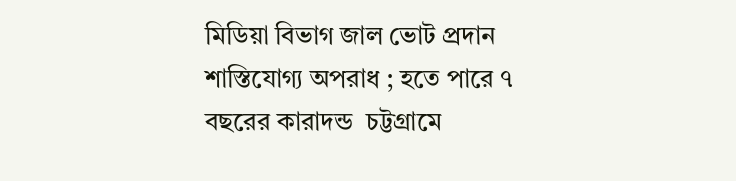মিডিয়া বিভাগ জাল ভোট প্রদান শাস্তিযোগ্য অপরাধ ; হতে পারে ৭ বছরের কারাদন্ড  চট্টগ্রামে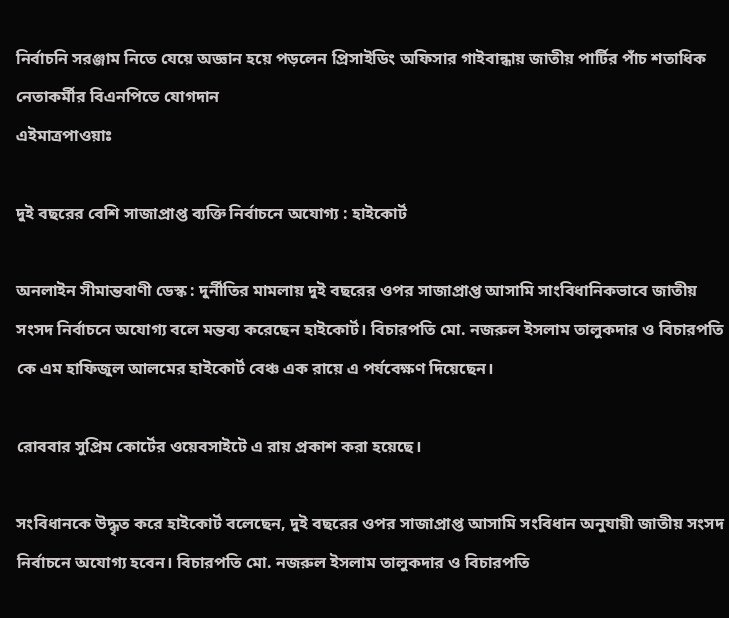নির্বাচনি সরঞ্জাম নিতে যেয়ে অজ্ঞান হয়ে পড়লেন প্রিসাইডিং অফিসার গাইবান্ধায় জাতীয় পার্টির পাঁচ শতাধিক নেতাকর্মীর বিএনপিতে যোগদান
এইমাত্রপাওয়াঃ

দুই বছরের বেশি সাজাপ্রাপ্ত ব্যক্তি নির্বাচনে অযোগ্য : হাইকোর্ট

অনলাইন সীমান্তবাণী ডেস্ক : দুর্নীতির মামলায় দুই বছরের ওপর সাজাপ্রাপ্ত আসামি সাংবিধানিকভাবে জাতীয় সংসদ নির্বাচনে অযোগ্য বলে মন্তব্য করেছেন হাইকোর্ট। বিচারপতি মো. নজরুল ইসলাম তালুকদার ও বিচারপতি কে এম হাফিজুল আলমের হাইকোর্ট বেঞ্চ এক রায়ে এ পর্যবেক্ষণ দিয়েছেন।

রোববার সুপ্রিম কোর্টের ওয়েবসাইটে এ রায় প্রকাশ করা হয়েছে।

সংবিধানকে উদ্ধৃত করে হাইকোর্ট বলেছেন, দুই বছরের ওপর সাজাপ্রাপ্ত আসামি সংবিধান অনুযায়ী জাতীয় সংসদ নির্বাচনে অযোগ্য হবেন। বিচারপতি মো. নজরুল ইসলাম তালুকদার ও বিচারপতি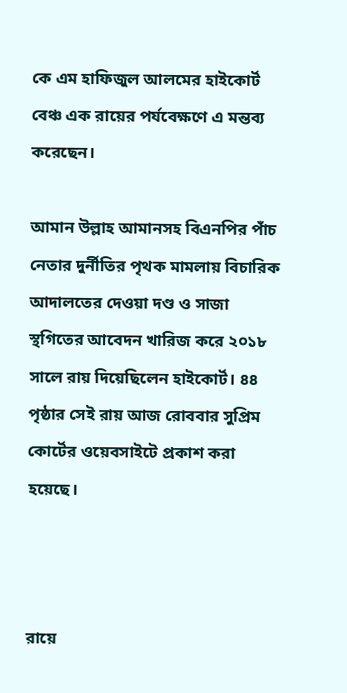কে এম হাফিজুল আলমের হাইকোর্ট বেঞ্চ এক রায়ের পর্যবেক্ষণে এ মন্তব্য করেছেন।

আমান উল্লাহ আমানসহ বিএনপির পাঁচ নেতার দুর্নীতির পৃথক মামলায় বিচারিক আদালতের দেওয়া দণ্ড ও সাজা স্থগিতের আবেদন খারিজ করে ২০১৮ সালে রায় দিয়েছিলেন হাইকোর্ট। ৪৪ পৃষ্ঠার সেই রায় আজ রোববার সুপ্রিম কোর্টের ওয়েবসাইটে প্রকাশ করা হয়েছে।



রায়ে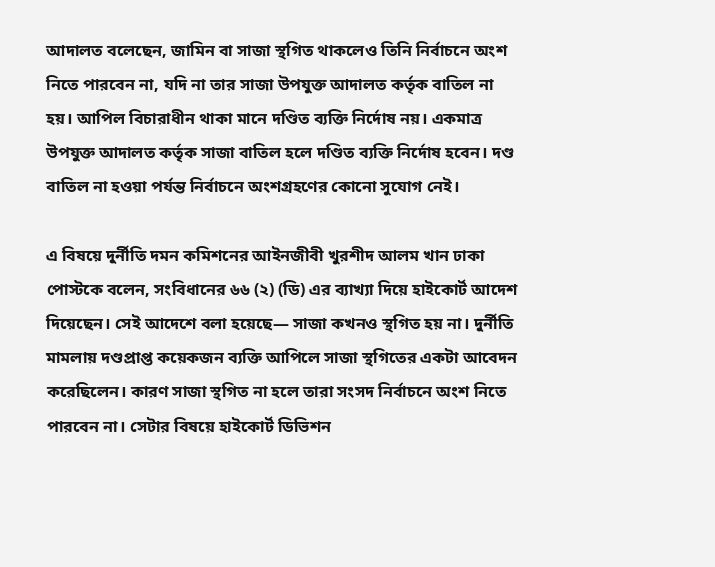আদালত বলেছেন, জামিন বা সাজা স্থগিত থাকলেও তিনি নির্বাচনে অংশ নিতে পারবেন না, যদি না তার সাজা উপযুক্ত আদালত কর্তৃক বাতিল না হয়। আপিল বিচারাধীন থাকা মানে দণ্ডিত ব্যক্তি নির্দোষ নয়। একমাত্র উপযুক্ত আদালত কর্তৃক সাজা বাতিল হলে দণ্ডিত ব্যক্তি নির্দোষ হবেন। দণ্ড বাতিল না হওয়া পর্যন্ত নির্বাচনে অংশগ্রহণের কোনো সুযোগ নেই।

এ বিষয়ে দুর্নীতি দমন কমিশনের আইনজীবী খুরশীদ আলম খান ঢাকা পোস্টকে বলেন, সংবিধানের ৬৬ (২) (ডি) এর ব্যাখ্যা দিয়ে হাইকোর্ট আদেশ দিয়েছেন। সেই আদেশে বলা হয়েছে— সাজা কখনও স্থগিত হয় না। দুর্নীতি মামলায় দণ্ডপ্রাপ্ত কয়েকজন ব্যক্তি আপিলে সাজা স্থগিতের একটা আবেদন করেছিলেন। কারণ সাজা স্থগিত না হলে তারা সংসদ নির্বাচনে অংশ নিতে পারবেন না। সেটার বিষয়ে হাইকোর্ট ডিভিশন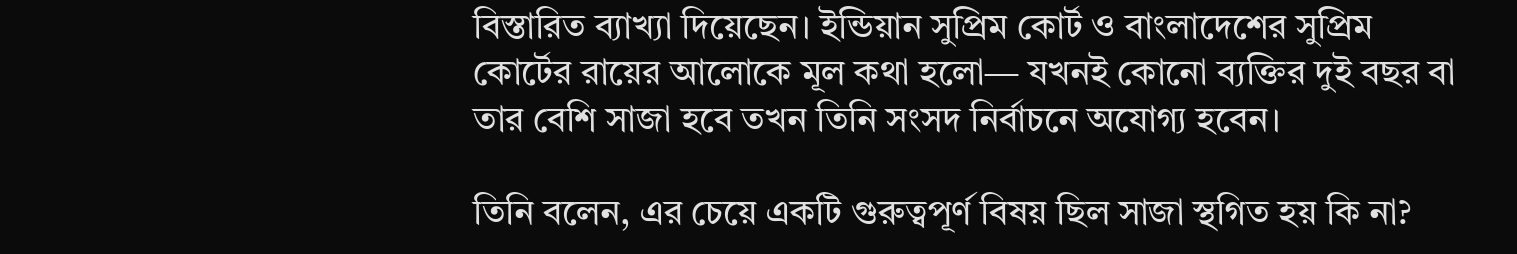বিস্তারিত ব্যাখ্যা দিয়েছেন। ইন্ডিয়ান সুপ্রিম কোর্ট ও বাংলাদেশের সুপ্রিম কোর্টের রায়ের আলোকে মূল কথা হলো— যখনই কোনো ব্যক্তির দুই বছর বা তার বেশি সাজা হবে তখন তিনি সংসদ নির্বাচনে অযোগ্য হবেন।

তিনি বলেন, এর চেয়ে একটি গুরুত্বপূর্ণ বিষয় ছিল সাজা স্থগিত হয় কি না?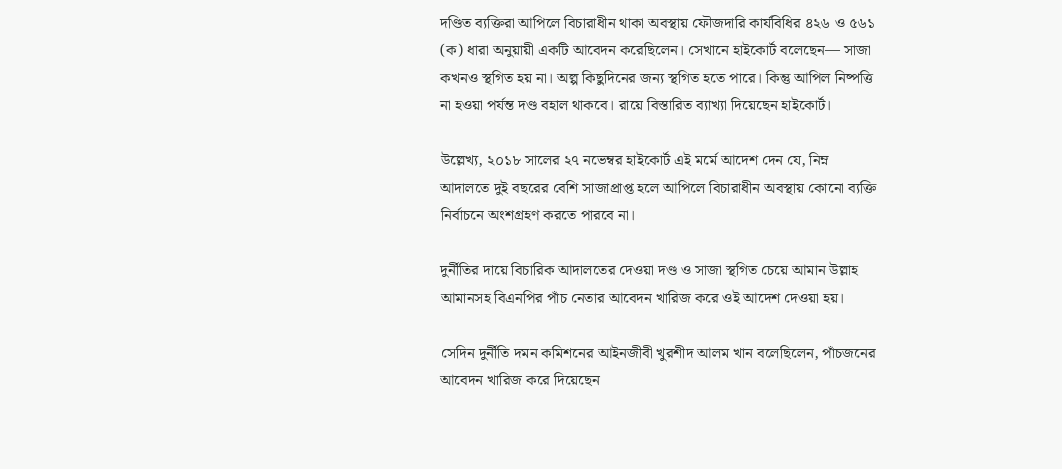দণ্ডিত ব্যক্তিরা আপিলে বিচারাধীন থাকা অবস্থায় ফৌজদারি কার্যবিধির ৪২৬ ও ৫৬১ (ক) ধারা অনুয়ায়ী একটি আবেদন করেছিলেন। সেখানে হাইকোর্ট বলেছেন— সাজা কখনও স্থগিত হয় না। অল্প কিছুদিনের জন্য স্থগিত হতে পারে। কিন্তু আপিল নিষ্পত্তি না হওয়া পর্যন্ত দণ্ড বহাল থাকবে। রায়ে বিস্তারিত ব্যাখ্যা দিয়েছেন হাইকোর্ট।

উল্লেখ্য, ২০১৮ সালের ২৭ নভেম্বর হাইকোর্ট এই মর্মে আদেশ দেন যে, নিম্ন আদালতে দুই বছরের বেশি সাজাপ্রাপ্ত হলে আপিলে বিচারাধীন অবস্থায় কোনো ব্যক্তি নির্বাচনে অংশগ্রহণ করতে পারবে না।

দুর্নীতির দায়ে বিচারিক আদালতের দেওয়া দণ্ড ও সাজা স্থগিত চেয়ে আমান উল্লাহ আমানসহ বিএনপির পাঁচ নেতার আবেদন খারিজ করে ওই আদেশ দেওয়া হয়।

সেদিন দুর্নীতি দমন কমিশনের আইনজীবী খুরশীদ আলম খান বলেছিলেন, পাঁচজনের আবেদন খারিজ করে দিয়েছেন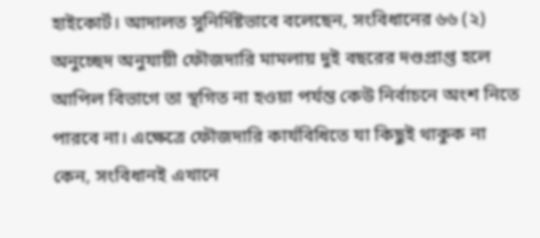হাইকোর্ট। আদালত সুনির্দিষ্টভাবে বলেছেন, সংবিধানের ৬৬ (২) অনুচ্ছেদ অনুযায়ী ফৌজদারি মামলায় দুই বছরের দণ্ডপ্রাপ্ত হলে আপিল বিভাগে তা স্থগিত না হওয়া পর্যন্ত কেউ নির্বাচনে অংশ নিতে পারবে না। এক্ষেত্রে ফৌজদারি কার্যবিধিতে যা কিছুই থাকুক না কেন, সংবিধানই এখানে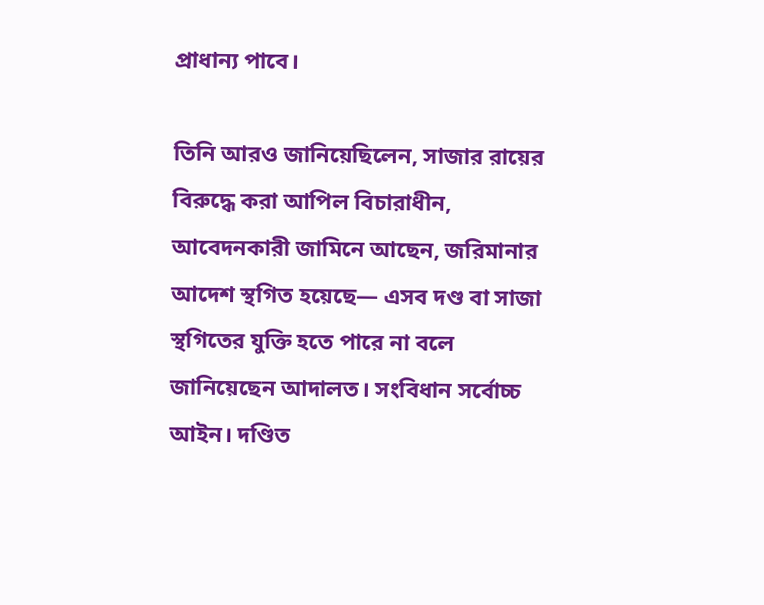প্রাধান্য পাবে।

তিনি আরও জানিয়েছিলেন, সাজার রায়ের বিরুদ্ধে করা আপিল বিচারাধীন, আবেদনকারী জামিনে আছেন, জরিমানার আদেশ স্থগিত হয়েছে— এসব দণ্ড বা সাজা স্থগিতের যুক্তি হতে পারে না বলে জানিয়েছেন আদালত। সংবিধান সর্বোচ্চ আইন। দণ্ডিত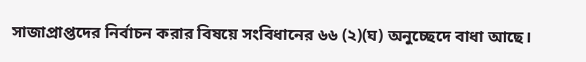সাজাপ্রাপ্তদের নির্বাচন করার বিষয়ে সংবিধানের ৬৬ (২)(ঘ) অনুচ্ছেদে বাধা আছে।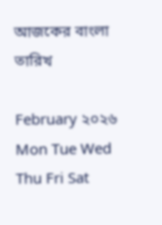আজকের বাংলা তারিখ

February ২০২৬
Mon Tue Wed Thu Fri Sat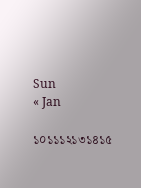Sun
« Jan

১০১১১২১৩১৪১৫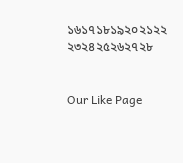১৬১৭১৮১৯২০২১২২
২৩২৪২৫২৬২৭২৮


Our Like Page